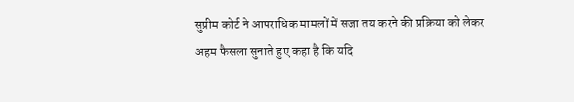सुप्रीम कोर्ट ने आपराधिक मामलों में सजा तय करने की प्रक्रिया को लेकर अहम फैसला सुनाते हुए कहा है कि यदि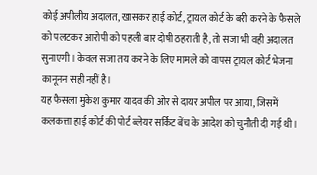कोई अपीलीय अदालत, खासकर हाई कोर्ट, ट्रायल कोर्ट के बरी करने के फैसले को पलटकर आरोपी को पहली बार दोषी ठहराती है, तो सजा भी वही अदालत सुनाएगी। केवल सजा तय करने के लिए मामले को वापस ट्रायल कोर्ट भेजना कानूनन सही नहीं है।
यह फैसला मुकेश कुमार यादव की ओर से दायर अपील पर आया, जिसमें कलकत्ता हाई कोर्ट की पोर्ट ब्लेयर सर्किट बेंच के आदेश को चुनौती दी गई थी।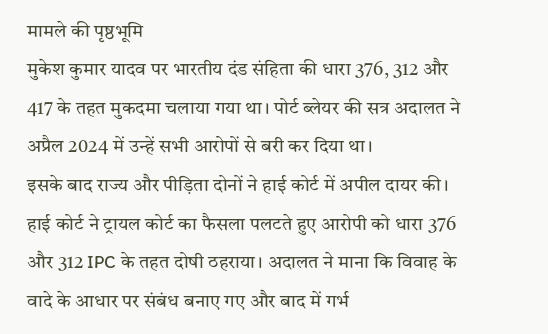मामले की पृष्ठभूमि
मुकेश कुमार यादव पर भारतीय दंड संहिता की धारा 376, 312 और 417 के तहत मुकदमा चलाया गया था। पोर्ट ब्लेयर की सत्र अदालत ने अप्रैल 2024 में उन्हें सभी आरोपों से बरी कर दिया था।
इसके बाद राज्य और पीड़िता दोनों ने हाई कोर्ट में अपील दायर की। हाई कोर्ट ने ट्रायल कोर्ट का फैसला पलटते हुए आरोपी को धारा 376 और 312 IPC के तहत दोषी ठहराया। अदालत ने माना कि विवाह के वादे के आधार पर संबंध बनाए गए और बाद में गर्भ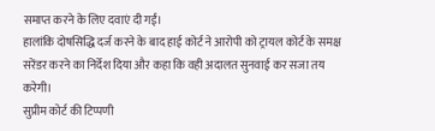समाप्त करने के लिए दवाएं दी गईं।
हालांकि दोषसिद्धि दर्ज करने के बाद हाई कोर्ट ने आरोपी को ट्रायल कोर्ट के समक्ष सरेंडर करने का निर्देश दिया और कहा कि वही अदालत सुनवाई कर सजा तय करेगी।
सुप्रीम कोर्ट की टिप्पणी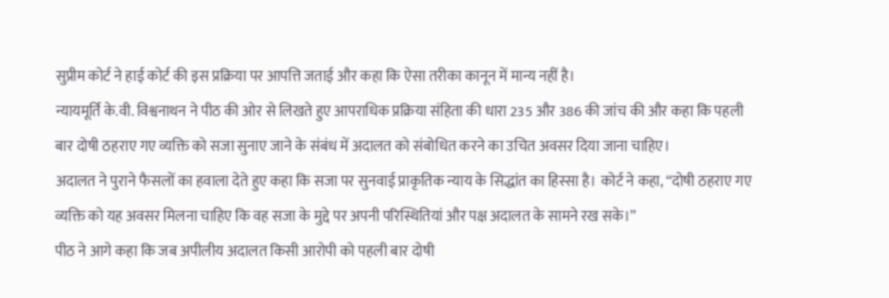सुप्रीम कोर्ट ने हाई कोर्ट की इस प्रक्रिया पर आपत्ति जताई और कहा कि ऐसा तरीका कानून में मान्य नहीं है।
न्यायमूर्ति के.वी. विश्वनाथन ने पीठ की ओर से लिखते हुए आपराधिक प्रक्रिया संहिता की धारा 235 और 386 की जांच की और कहा कि पहली बार दोषी ठहराए गए व्यक्ति को सजा सुनाए जाने के संबंध में अदालत को संबोधित करने का उचित अवसर दिया जाना चाहिए।
अदालत ने पुराने फैसलों का हवाला देते हुए कहा कि सजा पर सुनवाई प्राकृतिक न्याय के सिद्धांत का हिस्सा है। कोर्ट ने कहा, “दोषी ठहराए गए व्यक्ति को यह अवसर मिलना चाहिए कि वह सजा के मुद्दे पर अपनी परिस्थितियां और पक्ष अदालत के सामने रख सके।”
पीठ ने आगे कहा कि जब अपीलीय अदालत किसी आरोपी को पहली बार दोषी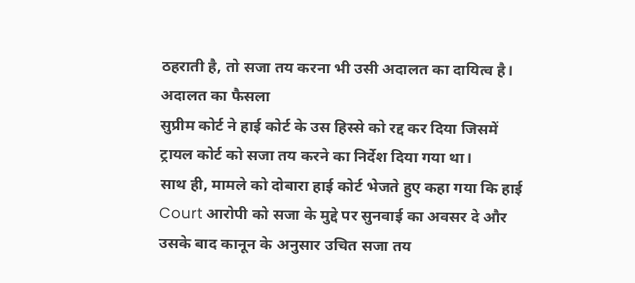ठहराती है, तो सजा तय करना भी उसी अदालत का दायित्व है।
अदालत का फैसला
सुप्रीम कोर्ट ने हाई कोर्ट के उस हिस्से को रद्द कर दिया जिसमें ट्रायल कोर्ट को सजा तय करने का निर्देश दिया गया था।
साथ ही, मामले को दोबारा हाई कोर्ट भेजते हुए कहा गया कि हाई Court आरोपी को सजा के मुद्दे पर सुनवाई का अवसर दे और उसके बाद कानून के अनुसार उचित सजा तय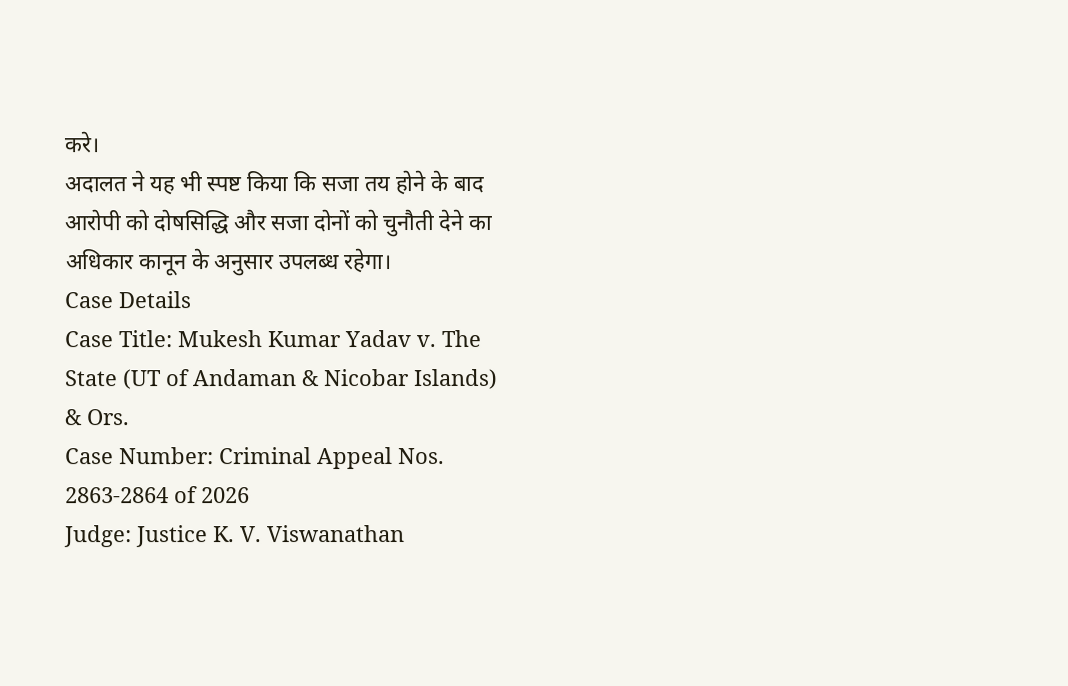करे।
अदालत ने यह भी स्पष्ट किया कि सजा तय होने के बाद आरोपी को दोषसिद्धि और सजा दोनों को चुनौती देने का अधिकार कानून के अनुसार उपलब्ध रहेगा।
Case Details
Case Title: Mukesh Kumar Yadav v. The State (UT of Andaman & Nicobar Islands) & Ors.
Case Number: Criminal Appeal Nos. 2863-2864 of 2026
Judge: Justice K. V. Viswanathan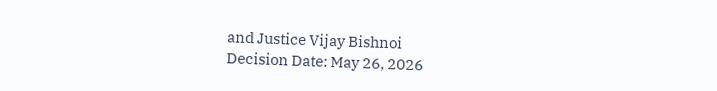and Justice Vijay Bishnoi
Decision Date: May 26, 2026